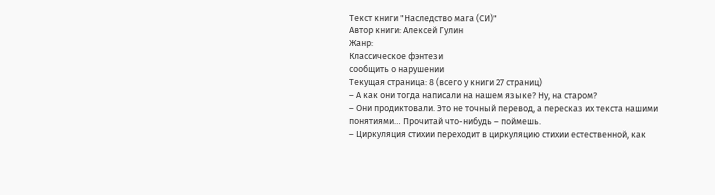Текст книги "Наследство мага (СИ)"
Автор книги: Алексей Гулин
Жанр:
Классическое фэнтези
сообщить о нарушении
Текущая страница: 8 (всего у книги 27 страниц)
– А как они тогда написали на нашем языке? Ну, на старом?
– Они продиктовали. Это не точный перевод, а пересказ их текста нашими понятиями… Прочитай что-нибудь – поймешь.
– Циркуляция стихии переходит в циркуляцию стихии естественной, как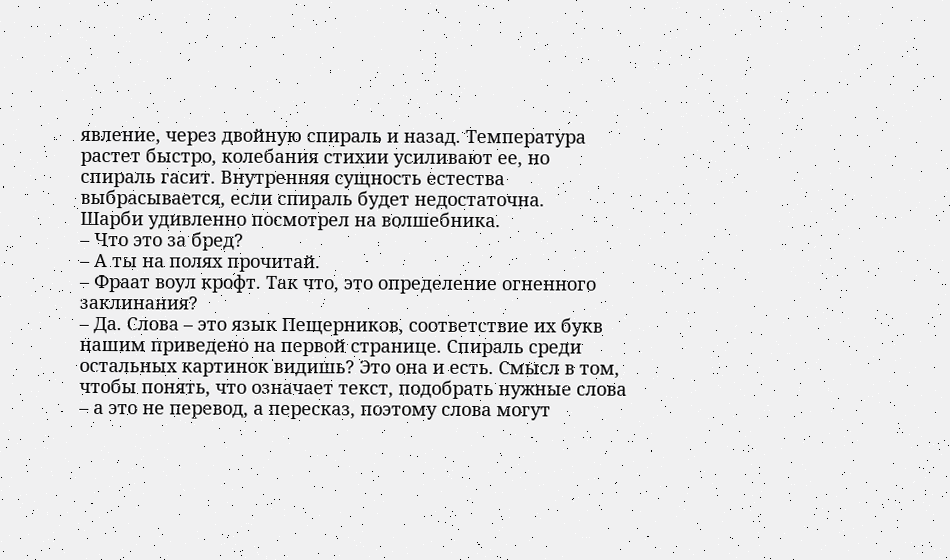явление, через двойную спираль и назад. Температура растет быстро, колебания стихии усиливают ее, но спираль гасит. Внутренняя сущность естества выбрасывается, если спираль будет недостаточна.
Шарби удивленно посмотрел на волшебника.
– Что это за бред?
– А ты на полях прочитай.
– Фраат воул крофт. Так что, это определение огненного заклинания?
– Да. Слова – это язык Пещерников, соответствие их букв нашим приведено на первой странице. Спираль среди остальных картинок видишь? Это она и есть. Смысл в том, чтобы понять, что означает текст, подобрать нужные слова – а это не перевод, а пересказ, поэтому слова могут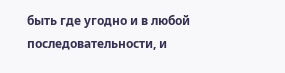быть где угодно и в любой последовательности, и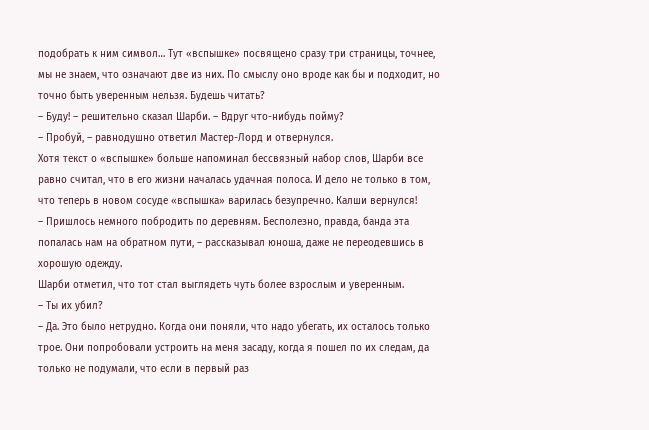подобрать к ним символ… Тут «вспышке» посвящено сразу три страницы, точнее, мы не знаем, что означают две из них. По смыслу оно вроде как бы и подходит, но точно быть уверенным нельзя. Будешь читать?
– Буду! – решительно сказал Шарби. – Вдруг что-нибудь пойму?
– Пробуй, – равнодушно ответил Мастер-Лорд и отвернулся.
Хотя текст о «вспышке» больше напоминал бессвязный набор слов, Шарби все равно считал, что в его жизни началась удачная полоса. И дело не только в том, что теперь в новом сосуде «вспышка» варилась безупречно. Калши вернулся!
– Пришлось немного побродить по деревням. Бесполезно, правда, банда эта попалась нам на обратном пути, – рассказывал юноша, даже не переодевшись в хорошую одежду.
Шарби отметил, что тот стал выглядеть чуть более взрослым и уверенным.
– Ты их убил?
– Да. Это было нетрудно. Когда они поняли, что надо убегать, их осталось только трое. Они попробовали устроить на меня засаду, когда я пошел по их следам, да только не подумали, что если в первый раз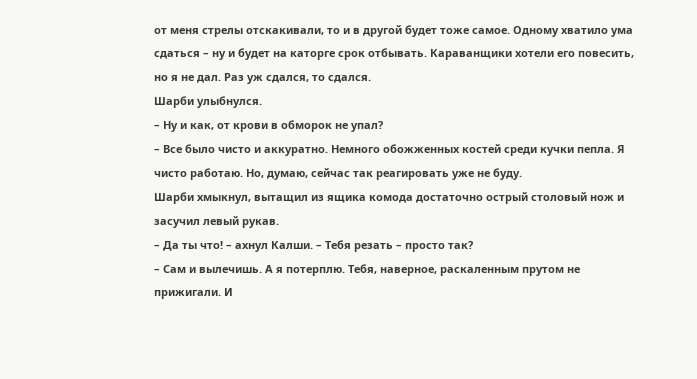от меня стрелы отскакивали, то и в другой будет тоже самое. Одному хватило ума сдаться – ну и будет на каторге срок отбывать. Караванщики хотели его повесить, но я не дал. Раз уж сдался, то сдался.
Шарби улыбнулся.
– Ну и как, от крови в обморок не упал?
– Все было чисто и аккуратно. Немного обожженных костей среди кучки пепла. Я чисто работаю. Но, думаю, сейчас так реагировать уже не буду.
Шарби хмыкнул, вытащил из ящика комода достаточно острый столовый нож и засучил левый рукав.
– Да ты что! – ахнул Калши. – Тебя резать – просто так?
– Сам и вылечишь. А я потерплю. Тебя, наверное, раскаленным прутом не прижигали. И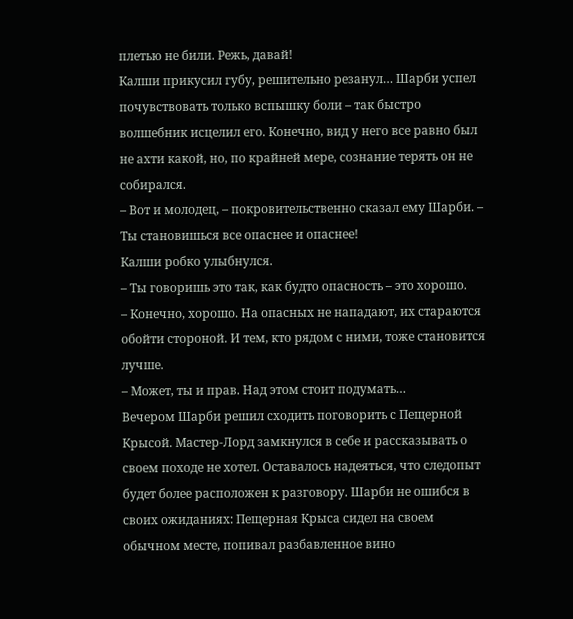плетью не били. Режь, давай!
Калши прикусил губу, решительно резанул… Шарби успел почувствовать только вспышку боли – так быстро волшебник исцелил его. Конечно, вид у него все равно был не ахти какой, но, по крайней мере, сознание терять он не собирался.
– Вот и молодец, – покровительственно сказал ему Шарби. – Ты становишься все опаснее и опаснее!
Калши робко улыбнулся.
– Ты говоришь это так, как будто опасность – это хорошо.
– Конечно, хорошо. На опасных не нападают, их стараются обойти стороной. И тем, кто рядом с ними, тоже становится лучше.
– Может, ты и прав. Над этом стоит подумать…
Вечером Шарби решил сходить поговорить с Пещерной Крысой. Мастер-Лорд замкнулся в себе и рассказывать о своем походе не хотел. Оставалось надеяться, что следопыт будет более расположен к разговору. Шарби не ошибся в своих ожиданиях: Пещерная Крыса сидел на своем обычном месте, попивал разбавленное вино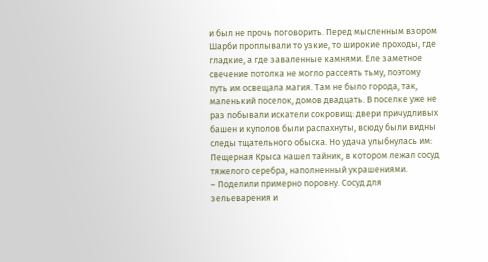и был не прочь поговорить. Перед мысленным взором Шарби проплывали то узкие, то широкие проходы, где гладкие, а где заваленные камнями. Еле заметное свечение потолка не могло рассеять тьму, поэтому путь им освещала магия. Там не было города, так, маленький поселок, домов двадцать. В поселке уже не раз побывали искатели сокровищ: двери причудливых башен и куполов были распахнуты, всюду были видны следы тщательного обыска. Но удача улыбнулась им: Пещерная Крыса нашел тайник, в котором лежал сосуд тяжелого серебра, наполненный украшениями.
– Поделили примерно поровну. Сосуд для зельеварения и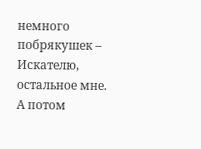немного побрякушек – Искателю, остальное мне. А потом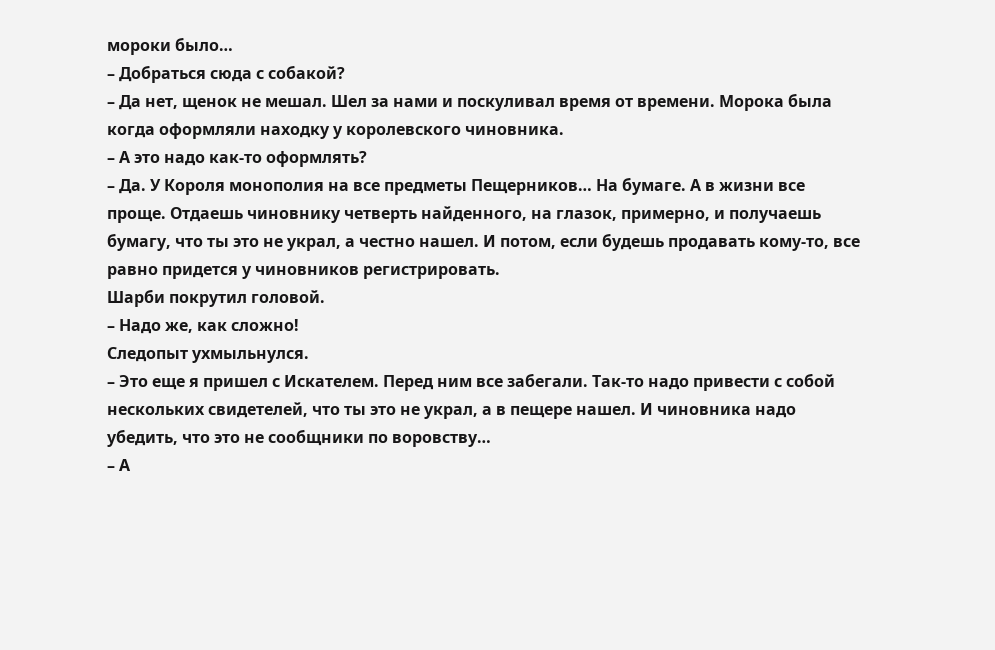мороки было…
– Добраться сюда с собакой?
– Да нет, щенок не мешал. Шел за нами и поскуливал время от времени. Морока была когда оформляли находку у королевского чиновника.
– А это надо как-то оформлять?
– Да. У Короля монополия на все предметы Пещерников… На бумаге. А в жизни все проще. Отдаешь чиновнику четверть найденного, на глазок, примерно, и получаешь бумагу, что ты это не украл, а честно нашел. И потом, если будешь продавать кому-то, все равно придется у чиновников регистрировать.
Шарби покрутил головой.
– Надо же, как сложно!
Следопыт ухмыльнулся.
– Это еще я пришел с Искателем. Перед ним все забегали. Так-то надо привести с собой нескольких свидетелей, что ты это не украл, а в пещере нашел. И чиновника надо убедить, что это не сообщники по воровству…
– А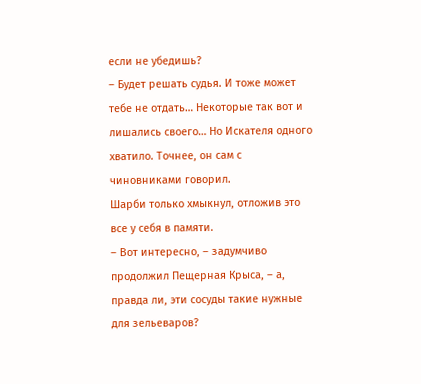если не убедишь?
– Будет решать судья. И тоже может тебе не отдать… Некоторые так вот и лишались своего… Но Искателя одного хватило. Точнее, он сам с чиновниками говорил.
Шарби только хмыкнул, отложив это все у себя в памяти.
– Вот интересно, – задумчиво продолжил Пещерная Крыса, – а, правда ли, эти сосуды такие нужные для зельеваров?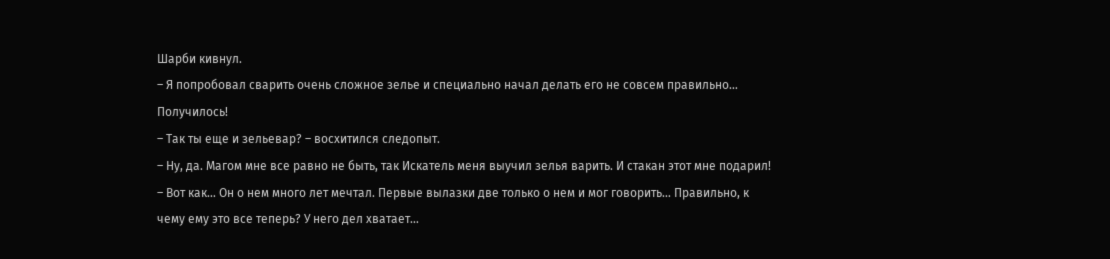Шарби кивнул.
– Я попробовал сварить очень сложное зелье и специально начал делать его не совсем правильно… Получилось!
– Так ты еще и зельевар? – восхитился следопыт.
– Ну, да. Магом мне все равно не быть, так Искатель меня выучил зелья варить. И стакан этот мне подарил!
– Вот как… Он о нем много лет мечтал. Первые вылазки две только о нем и мог говорить… Правильно, к чему ему это все теперь? У него дел хватает…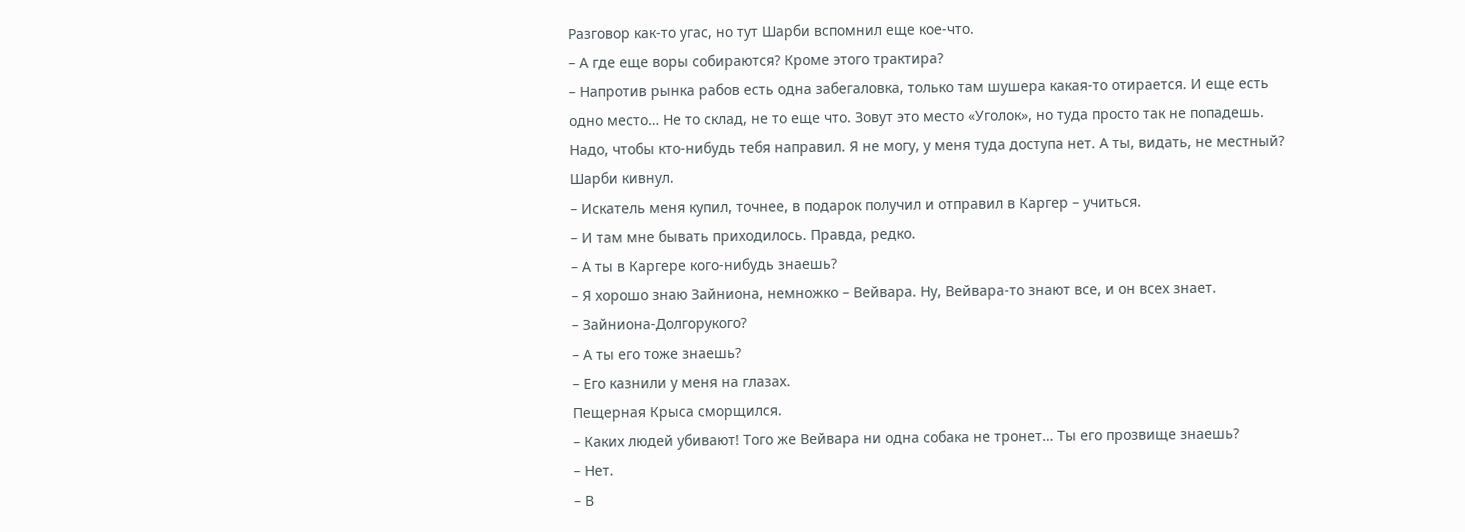Разговор как-то угас, но тут Шарби вспомнил еще кое-что.
– А где еще воры собираются? Кроме этого трактира?
– Напротив рынка рабов есть одна забегаловка, только там шушера какая-то отирается. И еще есть одно место… Не то склад, не то еще что. Зовут это место «Уголок», но туда просто так не попадешь. Надо, чтобы кто-нибудь тебя направил. Я не могу, у меня туда доступа нет. А ты, видать, не местный?
Шарби кивнул.
– Искатель меня купил, точнее, в подарок получил и отправил в Каргер – учиться.
– И там мне бывать приходилось. Правда, редко.
– А ты в Каргере кого-нибудь знаешь?
– Я хорошо знаю Зайниона, немножко – Вейвара. Ну, Вейвара-то знают все, и он всех знает.
– Зайниона-Долгорукого?
– А ты его тоже знаешь?
– Его казнили у меня на глазах.
Пещерная Крыса сморщился.
– Каких людей убивают! Того же Вейвара ни одна собака не тронет… Ты его прозвище знаешь?
– Нет.
– В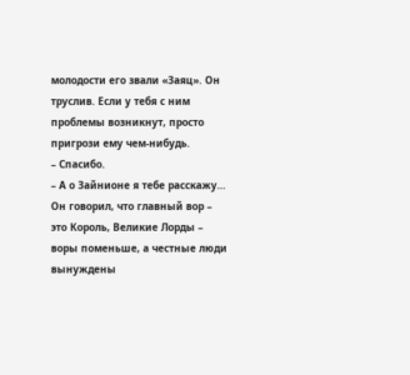молодости его звали «Заяц». Он труслив. Если у тебя с ним проблемы возникнут, просто пригрози ему чем-нибудь.
– Спасибо.
– А о Зайнионе я тебе расскажу… Он говорил, что главный вор – это Король, Великие Лорды – воры поменьше, а честные люди вынуждены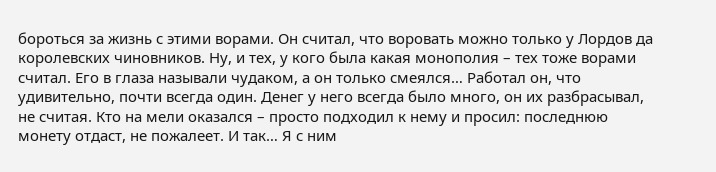бороться за жизнь с этими ворами. Он считал, что воровать можно только у Лордов да королевских чиновников. Ну, и тех, у кого была какая монополия – тех тоже ворами считал. Его в глаза называли чудаком, а он только смеялся… Работал он, что удивительно, почти всегда один. Денег у него всегда было много, он их разбрасывал, не считая. Кто на мели оказался – просто подходил к нему и просил: последнюю монету отдаст, не пожалеет. И так… Я с ним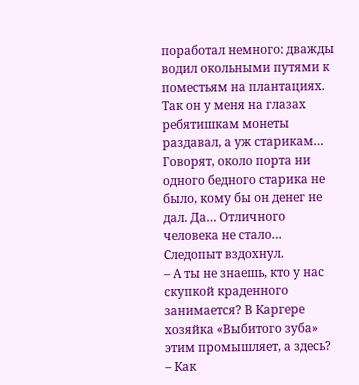поработал немного: дважды водил окольными путями к поместьям на плантациях. Так он у меня на глазах ребятишкам монеты раздавал, а уж старикам… Говорят, около порта ни одного бедного старика не было, кому бы он денег не дал. Да… Отличного человека не стало…
Следопыт вздохнул.
– А ты не знаешь, кто у нас скупкой краденного занимается? В Каргере хозяйка «Выбитого зуба» этим промышляет, а здесь?
– Как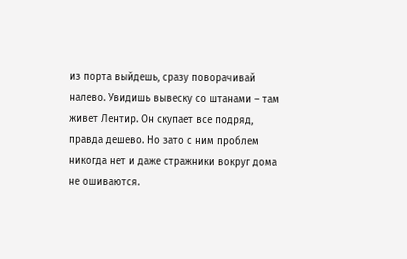из порта выйдешь, сразу поворачивай налево. Увидишь вывеску со штанами – там живет Лентир. Он скупает все подряд, правда дешево. Но зато с ним проблем никогда нет и даже стражники вокруг дома не ошиваются.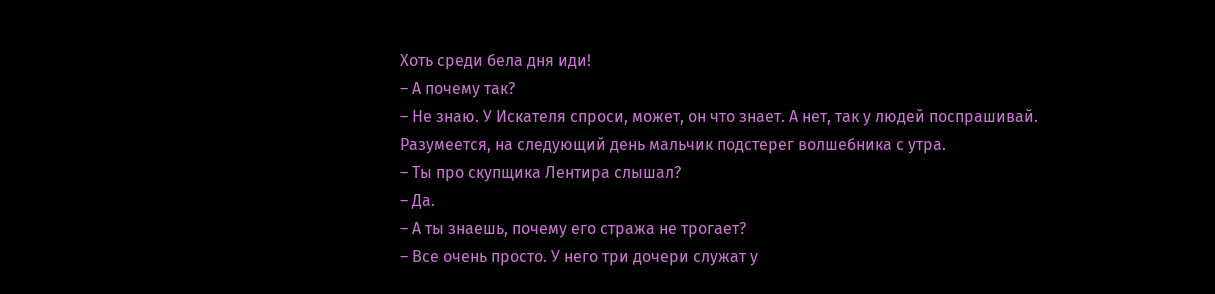Хоть среди бела дня иди!
– А почему так?
– Не знаю. У Искателя спроси, может, он что знает. А нет, так у людей поспрашивай.
Разумеется, на следующий день мальчик подстерег волшебника с утра.
– Ты про скупщика Лентира слышал?
– Да.
– А ты знаешь, почему его стража не трогает?
– Все очень просто. У него три дочери служат у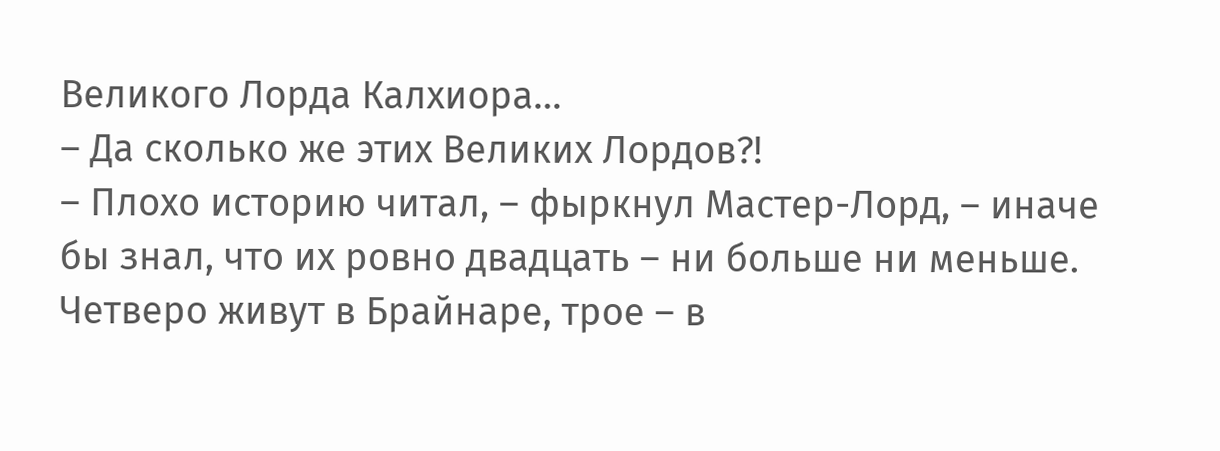Великого Лорда Калхиора…
– Да сколько же этих Великих Лордов?!
– Плохо историю читал, – фыркнул Мастер-Лорд, – иначе бы знал, что их ровно двадцать – ни больше ни меньше. Четверо живут в Брайнаре, трое – в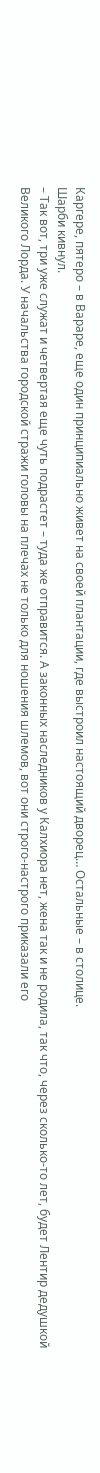Каргере, пятеро – в Вараре, еще один принципиально живет на своей плантации, где выстроил настоящий дворец… Остальные – в столице.
Шарби кивнул.
– Так вот, три уже служат и четвертая еще чуть подрастет – туда же отправится. А законных наследников у Калхиора нет, жена так и не родила, так что, через сколько-то лет, будет Лентир дедушкой Великого Лорда. У начальства городской стражи головы на плечах не только для ношения шлемов, вот они строго-настрого приказали его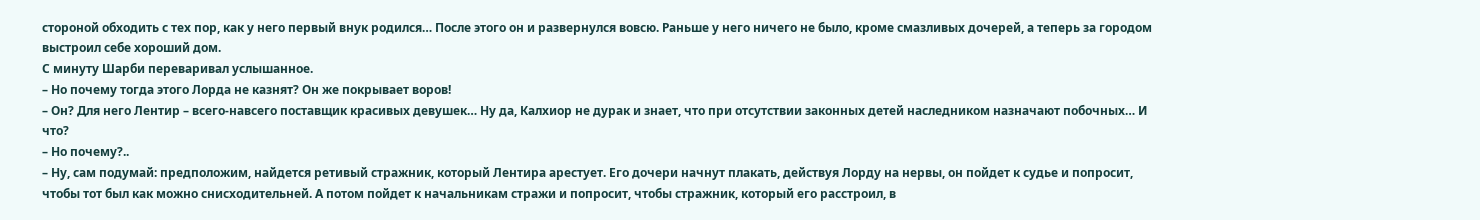стороной обходить с тех пор, как у него первый внук родился… После этого он и развернулся вовсю. Раньше у него ничего не было, кроме смазливых дочерей, а теперь за городом выстроил себе хороший дом.
С минуту Шарби переваривал услышанное.
– Но почему тогда этого Лорда не казнят? Он же покрывает воров!
– Он? Для него Лентир – всего-навсего поставщик красивых девушек… Ну да, Калхиор не дурак и знает, что при отсутствии законных детей наследником назначают побочных… И что?
– Но почему?..
– Ну, сам подумай: предположим, найдется ретивый стражник, который Лентира арестует. Его дочери начнут плакать, действуя Лорду на нервы, он пойдет к судье и попросит, чтобы тот был как можно снисходительней. А потом пойдет к начальникам стражи и попросит, чтобы стражник, который его расстроил, в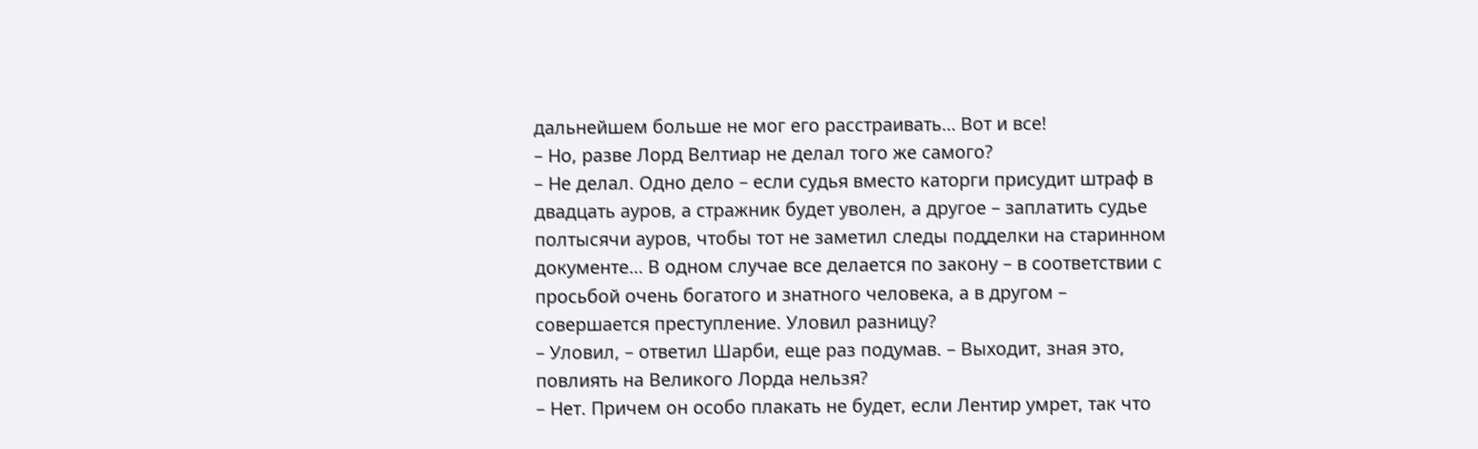дальнейшем больше не мог его расстраивать… Вот и все!
– Но, разве Лорд Велтиар не делал того же самого?
– Не делал. Одно дело – если судья вместо каторги присудит штраф в двадцать ауров, а стражник будет уволен, а другое – заплатить судье полтысячи ауров, чтобы тот не заметил следы подделки на старинном документе… В одном случае все делается по закону – в соответствии с просьбой очень богатого и знатного человека, а в другом – совершается преступление. Уловил разницу?
– Уловил, – ответил Шарби, еще раз подумав. – Выходит, зная это, повлиять на Великого Лорда нельзя?
– Нет. Причем он особо плакать не будет, если Лентир умрет, так что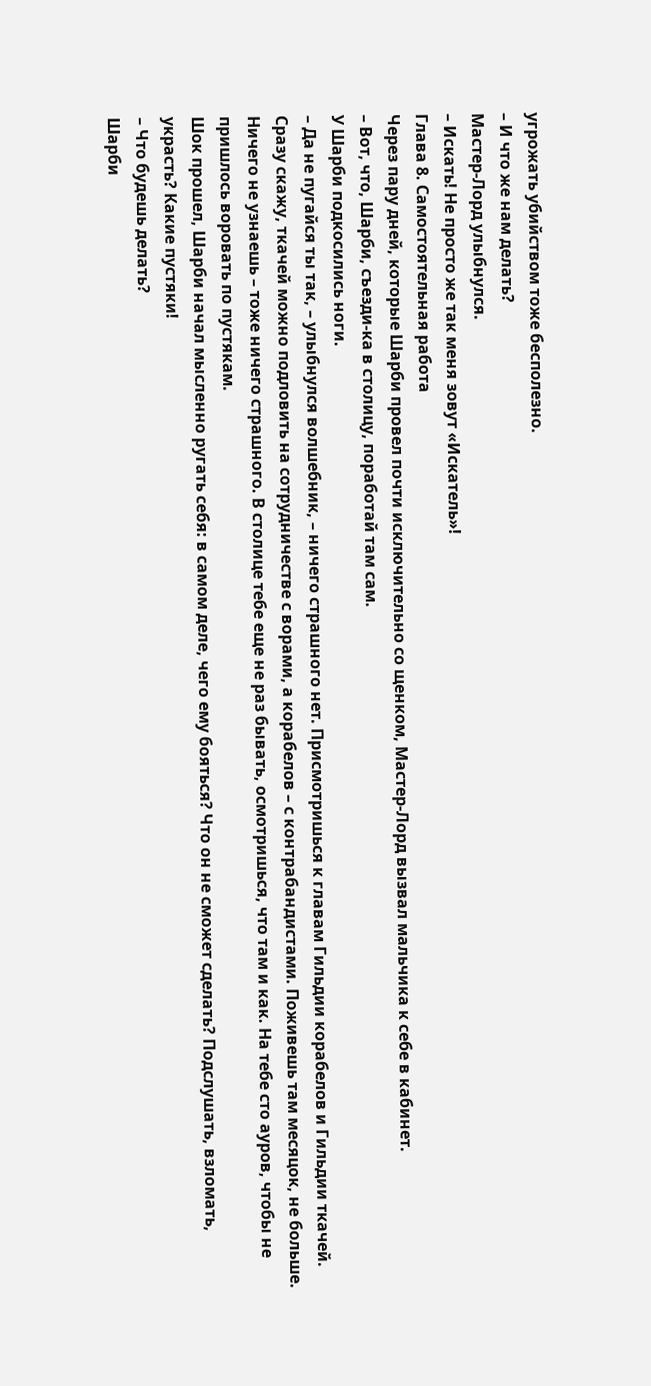угрожать убийством тоже бесполезно.
– И что же нам делать?
Мастер-Лорд улыбнулся.
– Искать! Не просто же так меня зовут «Искатель»!
Глава 8. Самостоятельная работа
Через пару дней, которые Шарби провел почти исключительно со щенком, Мастер-Лорд вызвал мальчика к себе в кабинет.
– Вот, что, Шарби, съезди-ка в столицу, поработай там сам.
У Шарби подкосились ноги.
– Да не пугайся ты так, – улыбнулся волшебник, – ничего страшного нет. Присмотришься к главам Гильдии корабелов и Гильдии ткачей. Сразу скажу, ткачей можно подловить на сотрудничестве с ворами, а корабелов – с контрабандистами. Поживешь там месяцок, не больше. Ничего не узнаешь – тоже ничего страшного. В столице тебе еще не раз бывать, осмотришься, что там и как. На тебе сто ауров, чтобы не пришлось воровать по пустякам.
Шок прошел, Шарби начал мысленно ругать себя: в самом деле, чего ему бояться? Что он не сможет сделать? Подслушать, взломать, украсть? Какие пустяки!
– Что будешь делать?
Шарби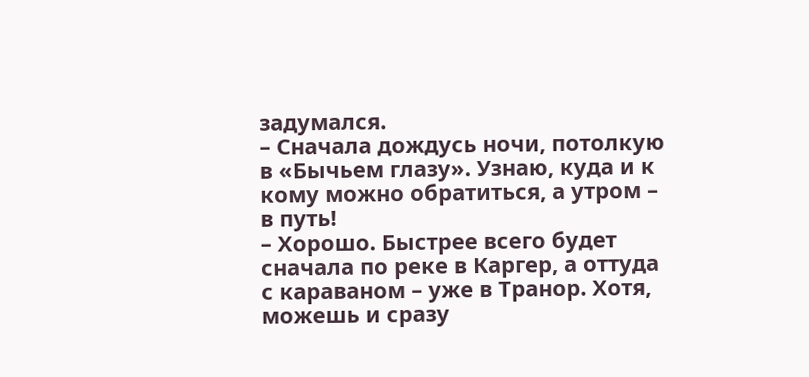задумался.
– Сначала дождусь ночи, потолкую в «Бычьем глазу». Узнаю, куда и к кому можно обратиться, а утром – в путь!
– Хорошо. Быстрее всего будет сначала по реке в Каргер, а оттуда с караваном – уже в Транор. Хотя, можешь и сразу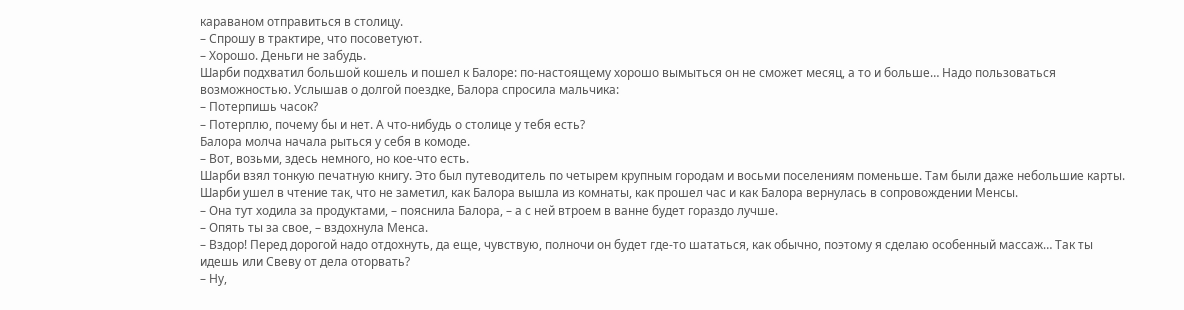караваном отправиться в столицу.
– Спрошу в трактире, что посоветуют.
– Хорошо. Деньги не забудь.
Шарби подхватил большой кошель и пошел к Балоре: по-настоящему хорошо вымыться он не сможет месяц, а то и больше… Надо пользоваться возможностью. Услышав о долгой поездке, Балора спросила мальчика:
– Потерпишь часок?
– Потерплю, почему бы и нет. А что-нибудь о столице у тебя есть?
Балора молча начала рыться у себя в комоде.
– Вот, возьми, здесь немного, но кое-что есть.
Шарби взял тонкую печатную книгу. Это был путеводитель по четырем крупным городам и восьми поселениям поменьше. Там были даже небольшие карты. Шарби ушел в чтение так, что не заметил, как Балора вышла из комнаты, как прошел час и как Балора вернулась в сопровождении Менсы.
– Она тут ходила за продуктами, – пояснила Балора, – а с ней втроем в ванне будет гораздо лучше.
– Опять ты за свое, – вздохнула Менса.
– Вздор! Перед дорогой надо отдохнуть, да еще, чувствую, полночи он будет где-то шататься, как обычно, поэтому я сделаю особенный массаж… Так ты идешь или Свеву от дела оторвать?
– Ну,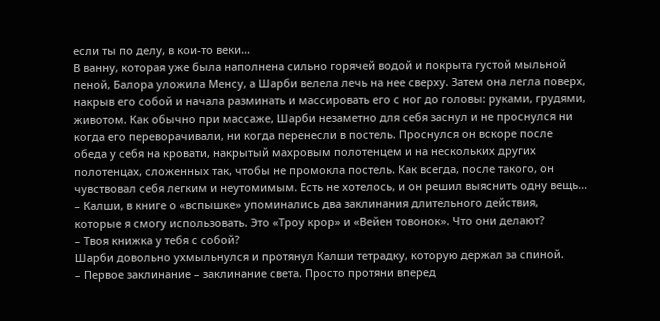если ты по делу, в кои-то веки…
В ванну, которая уже была наполнена сильно горячей водой и покрыта густой мыльной пеной, Балора уложила Менсу, а Шарби велела лечь на нее сверху. Затем она легла поверх, накрыв его собой и начала разминать и массировать его с ног до головы: руками, грудями, животом. Как обычно при массаже, Шарби незаметно для себя заснул и не проснулся ни когда его переворачивали, ни когда перенесли в постель. Проснулся он вскоре после обеда у себя на кровати, накрытый махровым полотенцем и на нескольких других полотенцах, сложенных так, чтобы не промокла постель. Как всегда, после такого, он чувствовал себя легким и неутомимым. Есть не хотелось, и он решил выяснить одну вещь…
– Калши, в книге о «вспышке» упоминались два заклинания длительного действия, которые я смогу использовать. Это «Троу крор» и «Вейен товонок». Что они делают?
– Твоя книжка у тебя с собой?
Шарби довольно ухмыльнулся и протянул Калши тетрадку, которую держал за спиной.
– Первое заклинание – заклинание света. Просто протяни вперед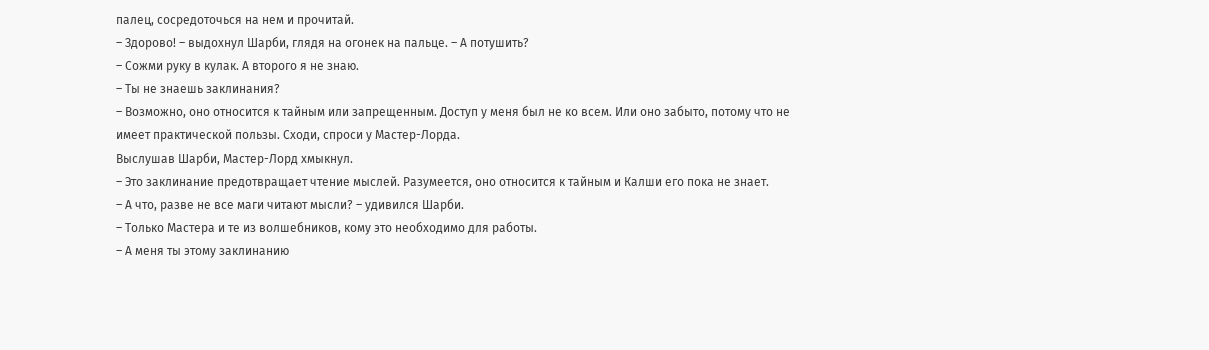палец, сосредоточься на нем и прочитай.
– Здорово! – выдохнул Шарби, глядя на огонек на пальце. – А потушить?
– Сожми руку в кулак. А второго я не знаю.
– Ты не знаешь заклинания?
– Возможно, оно относится к тайным или запрещенным. Доступ у меня был не ко всем. Или оно забыто, потому что не имеет практической пользы. Сходи, спроси у Мастер-Лорда.
Выслушав Шарби, Мастер-Лорд хмыкнул.
– Это заклинание предотвращает чтение мыслей. Разумеется, оно относится к тайным и Калши его пока не знает.
– А что, разве не все маги читают мысли? – удивился Шарби.
– Только Мастера и те из волшебников, кому это необходимо для работы.
– А меня ты этому заклинанию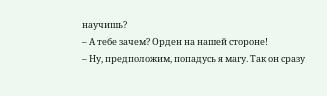научишь?
– А тебе зачем? Орден на нашей стороне!
– Ну, предположим, попадусь я магу. Так он сразу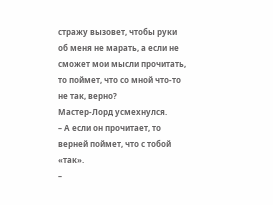стражу вызовет, чтобы руки об меня не марать, а если не сможет мои мысли прочитать, то поймет, что со мной что-то не так, верно?
Мастер-Лорд усмехнулся.
– А если он прочитает, то верней поймет, что с тобой «так».
–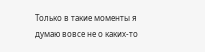Только в такие моменты я думаю вовсе не о каких-то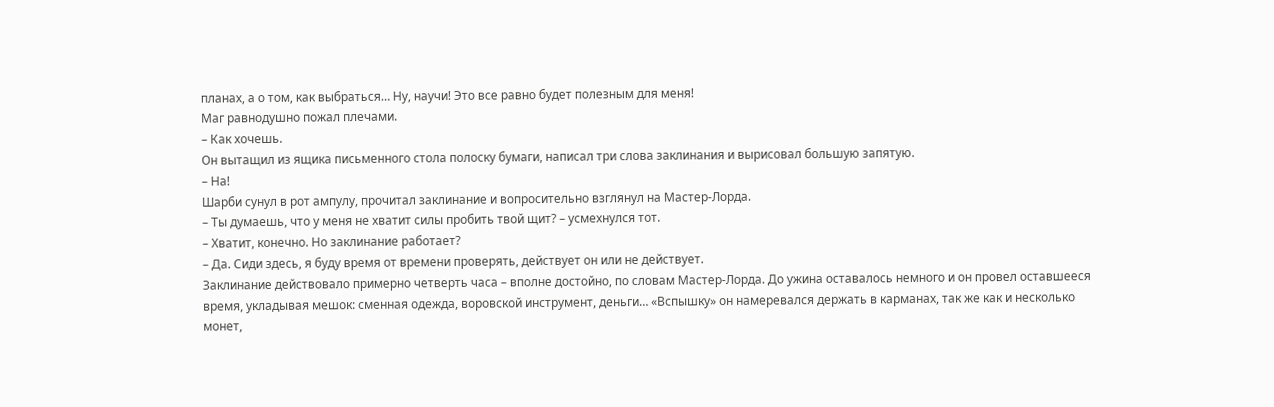планах, а о том, как выбраться… Ну, научи! Это все равно будет полезным для меня!
Маг равнодушно пожал плечами.
– Как хочешь.
Он вытащил из ящика письменного стола полоску бумаги, написал три слова заклинания и вырисовал большую запятую.
– На!
Шарби сунул в рот ампулу, прочитал заклинание и вопросительно взглянул на Мастер-Лорда.
– Ты думаешь, что у меня не хватит силы пробить твой щит? – усмехнулся тот.
– Хватит, конечно. Но заклинание работает?
– Да. Сиди здесь, я буду время от времени проверять, действует он или не действует.
Заклинание действовало примерно четверть часа – вполне достойно, по словам Мастер-Лорда. До ужина оставалось немного и он провел оставшееся время, укладывая мешок: сменная одежда, воровской инструмент, деньги… «Вспышку» он намеревался держать в карманах, так же как и несколько монет,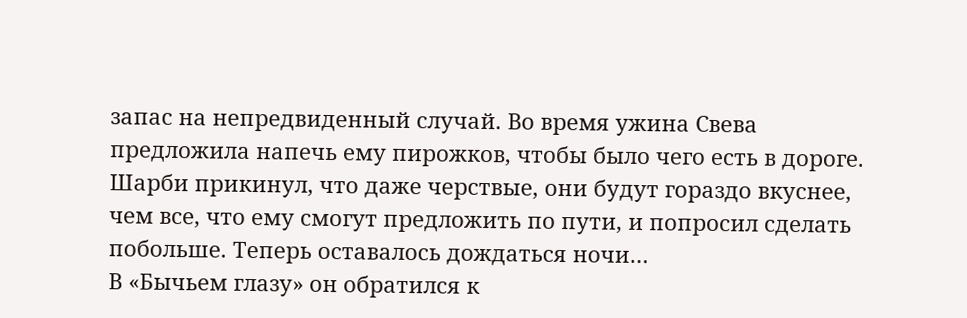запас на непредвиденный случай. Во время ужина Свева предложила напечь ему пирожков, чтобы было чего есть в дороге. Шарби прикинул, что даже черствые, они будут гораздо вкуснее, чем все, что ему смогут предложить по пути, и попросил сделать побольше. Теперь оставалось дождаться ночи…
В «Бычьем глазу» он обратился к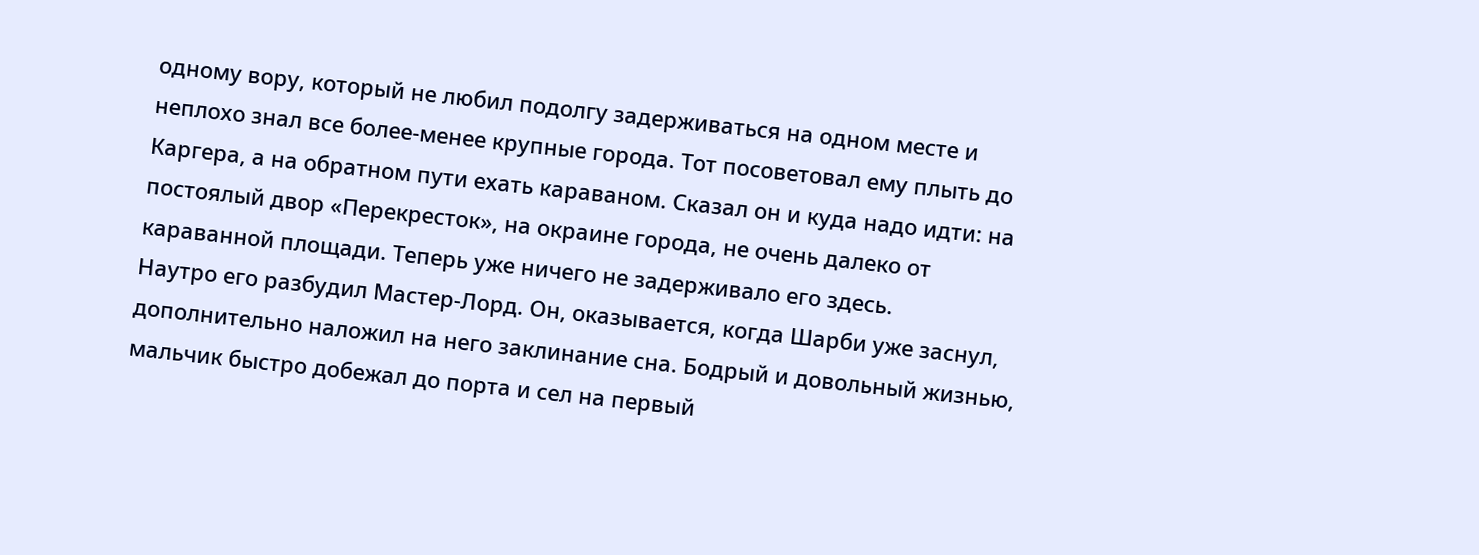одному вору, который не любил подолгу задерживаться на одном месте и неплохо знал все более-менее крупные города. Тот посоветовал ему плыть до Каргера, а на обратном пути ехать караваном. Сказал он и куда надо идти: на постоялый двор «Перекресток», на окраине города, не очень далеко от караванной площади. Теперь уже ничего не задерживало его здесь.
Наутро его разбудил Мастер-Лорд. Он, оказывается, когда Шарби уже заснул, дополнительно наложил на него заклинание сна. Бодрый и довольный жизнью, мальчик быстро добежал до порта и сел на первый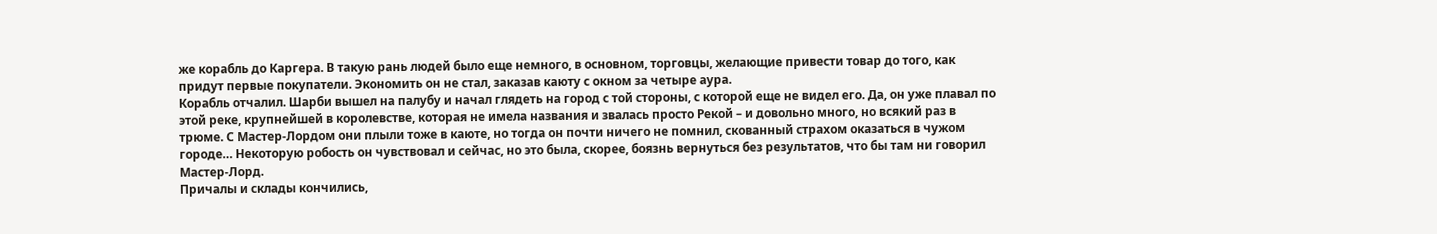же корабль до Каргера. В такую рань людей было еще немного, в основном, торговцы, желающие привести товар до того, как придут первые покупатели. Экономить он не стал, заказав каюту с окном за четыре аура.
Корабль отчалил. Шарби вышел на палубу и начал глядеть на город с той стороны, с которой еще не видел его. Да, он уже плавал по этой реке, крупнейшей в королевстве, которая не имела названия и звалась просто Рекой – и довольно много, но всякий раз в трюме. С Мастер-Лордом они плыли тоже в каюте, но тогда он почти ничего не помнил, скованный страхом оказаться в чужом городе… Некоторую робость он чувствовал и сейчас, но это была, скорее, боязнь вернуться без результатов, что бы там ни говорил Мастер-Лорд.
Причалы и склады кончились,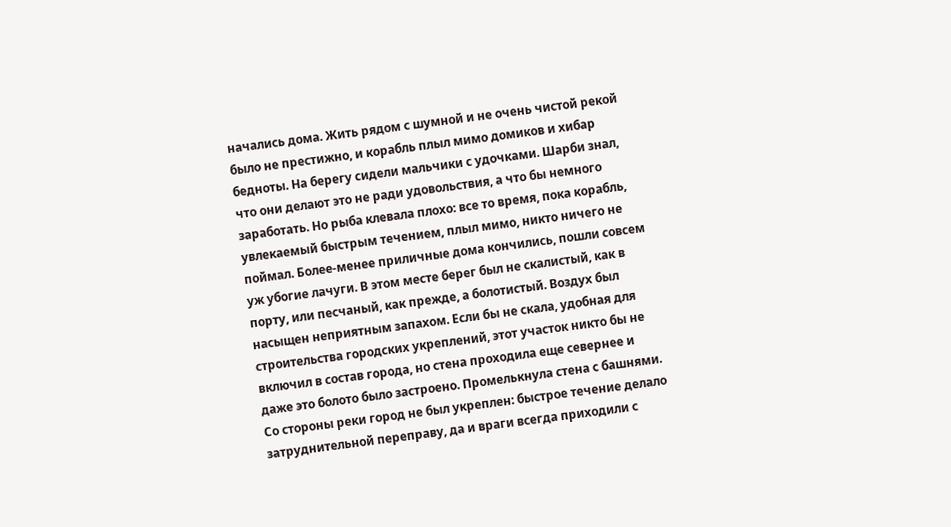начались дома. Жить рядом с шумной и не очень чистой рекой было не престижно, и корабль плыл мимо домиков и хибар бедноты. На берегу сидели мальчики с удочками. Шарби знал, что они делают это не ради удовольствия, а что бы немного заработать. Но рыба клевала плохо: все то время, пока корабль, увлекаемый быстрым течением, плыл мимо, никто ничего не поймал. Более-менее приличные дома кончились, пошли совсем уж убогие лачуги. В этом месте берег был не скалистый, как в порту, или песчаный, как прежде, а болотистый. Воздух был насыщен неприятным запахом. Если бы не скала, удобная для строительства городских укреплений, этот участок никто бы не включил в состав города, но стена проходила еще севернее и даже это болото было застроено. Промелькнула стена с башнями. Со стороны реки город не был укреплен: быстрое течение делало затруднительной переправу, да и враги всегда приходили с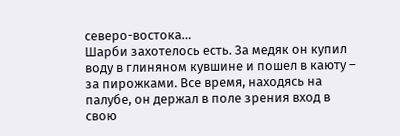северо-востока…
Шарби захотелось есть. За медяк он купил воду в глиняном кувшине и пошел в каюту – за пирожками. Все время, находясь на палубе, он держал в поле зрения вход в свою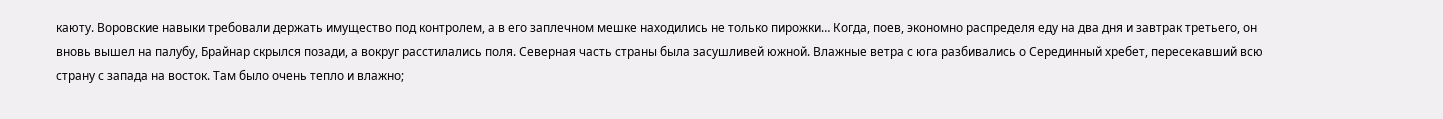каюту. Воровские навыки требовали держать имущество под контролем, а в его заплечном мешке находились не только пирожки… Когда, поев, экономно распределя еду на два дня и завтрак третьего, он вновь вышел на палубу, Брайнар скрылся позади, а вокруг расстилались поля. Северная часть страны была засушливей южной. Влажные ветра с юга разбивались о Серединный хребет, пересекавший всю страну с запада на восток. Там было очень тепло и влажно;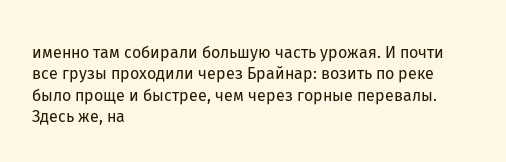именно там собирали большую часть урожая. И почти все грузы проходили через Брайнар: возить по реке было проще и быстрее, чем через горные перевалы. Здесь же, на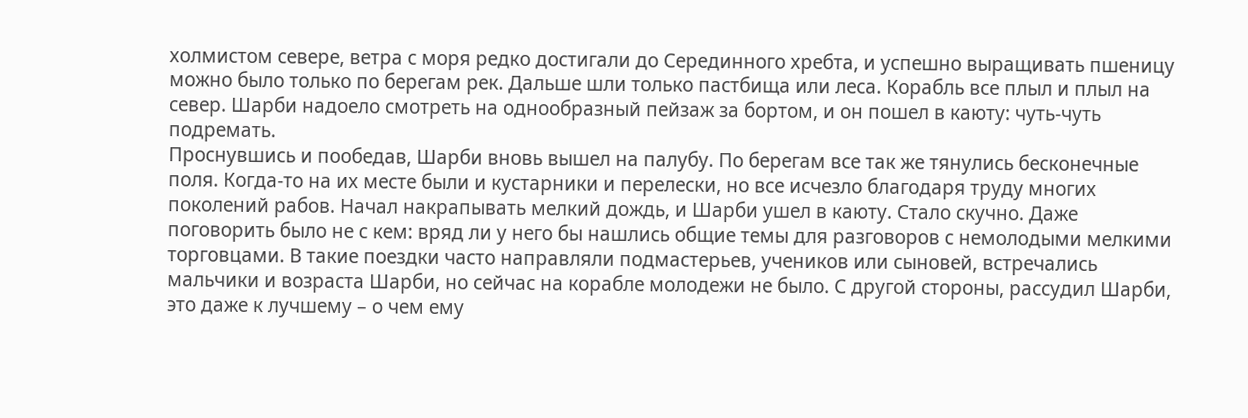холмистом севере, ветра с моря редко достигали до Серединного хребта, и успешно выращивать пшеницу можно было только по берегам рек. Дальше шли только пастбища или леса. Корабль все плыл и плыл на север. Шарби надоело смотреть на однообразный пейзаж за бортом, и он пошел в каюту: чуть-чуть подремать.
Проснувшись и пообедав, Шарби вновь вышел на палубу. По берегам все так же тянулись бесконечные поля. Когда-то на их месте были и кустарники и перелески, но все исчезло благодаря труду многих поколений рабов. Начал накрапывать мелкий дождь, и Шарби ушел в каюту. Стало скучно. Даже поговорить было не с кем: вряд ли у него бы нашлись общие темы для разговоров с немолодыми мелкими торговцами. В такие поездки часто направляли подмастерьев, учеников или сыновей, встречались мальчики и возраста Шарби, но сейчас на корабле молодежи не было. С другой стороны, рассудил Шарби, это даже к лучшему – о чем ему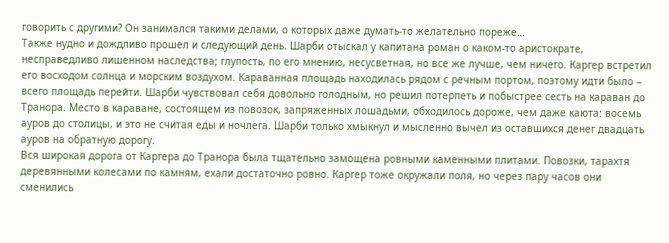говорить с другими? Он занимался такими делами, о которых даже думать-то желательно пореже…
Также нудно и дождливо прошел и следующий день. Шарби отыскал у капитана роман о каком-то аристократе, несправедливо лишенном наследства; глупость, по его мнению, несусветная, но все же лучше, чем ничего. Каргер встретил его восходом солнца и морским воздухом. Караванная площадь находилась рядом с речным портом, поэтому идти было – всего площадь перейти. Шарби чувствовал себя довольно голодным, но решил потерпеть и побыстрее сесть на караван до Транора. Место в караване, состоящем из повозок, запряженных лошадьми, обходилось дороже, чем даже каюта: восемь ауров до столицы, и это не считая еды и ночлега. Шарби только хмыкнул и мысленно вычел из оставшихся денег двадцать ауров на обратную дорогу.
Вся широкая дорога от Каргера до Транора была тщательно замощена ровными каменными плитами. Повозки, тарахтя деревянными колесами по камням, ехали достаточно ровно. Каргер тоже окружали поля, но через пару часов они сменились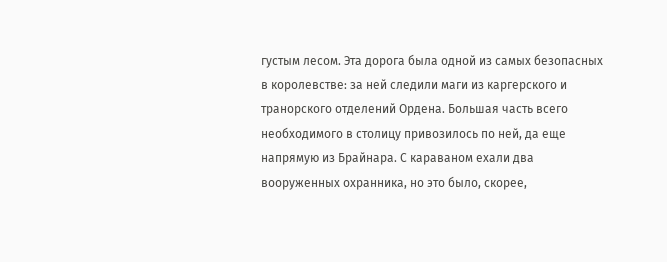густым лесом. Эта дорога была одной из самых безопасных в королевстве: за ней следили маги из каргерского и транорского отделений Ордена. Большая часть всего необходимого в столицу привозилось по ней, да еще напрямую из Брайнара. С караваном ехали два вооруженных охранника, но это было, скорее,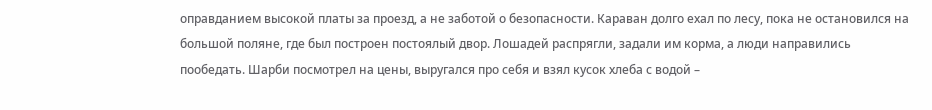оправданием высокой платы за проезд, а не заботой о безопасности. Караван долго ехал по лесу, пока не остановился на большой поляне, где был построен постоялый двор. Лошадей распрягли, задали им корма, а люди направились пообедать. Шарби посмотрел на цены, выругался про себя и взял кусок хлеба с водой –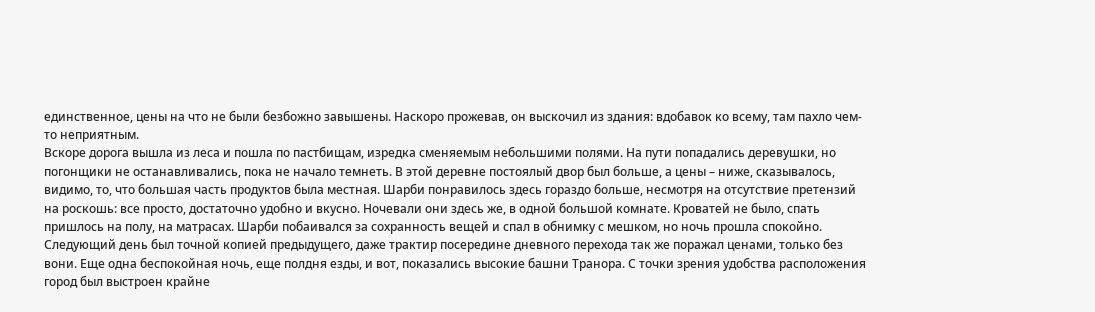единственное, цены на что не были безбожно завышены. Наскоро прожевав, он выскочил из здания: вдобавок ко всему, там пахло чем-то неприятным.
Вскоре дорога вышла из леса и пошла по пастбищам, изредка сменяемым небольшими полями. На пути попадались деревушки, но погонщики не останавливались, пока не начало темнеть. В этой деревне постоялый двор был больше, а цены – ниже, сказывалось, видимо, то, что большая часть продуктов была местная. Шарби понравилось здесь гораздо больше, несмотря на отсутствие претензий на роскошь: все просто, достаточно удобно и вкусно. Ночевали они здесь же, в одной большой комнате. Кроватей не было, спать пришлось на полу, на матрасах. Шарби побаивался за сохранность вещей и спал в обнимку с мешком, но ночь прошла спокойно.
Следующий день был точной копией предыдущего, даже трактир посередине дневного перехода так же поражал ценами, только без вони. Еще одна беспокойная ночь, еще полдня езды, и вот, показались высокие башни Транора. С точки зрения удобства расположения город был выстроен крайне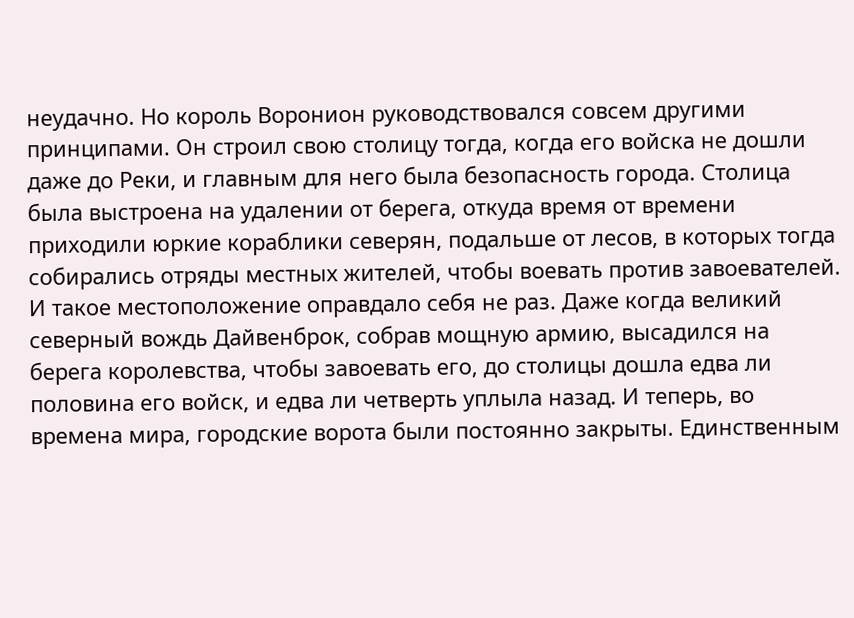неудачно. Но король Воронион руководствовался совсем другими принципами. Он строил свою столицу тогда, когда его войска не дошли даже до Реки, и главным для него была безопасность города. Столица была выстроена на удалении от берега, откуда время от времени приходили юркие кораблики северян, подальше от лесов, в которых тогда собирались отряды местных жителей, чтобы воевать против завоевателей. И такое местоположение оправдало себя не раз. Даже когда великий северный вождь Дайвенброк, собрав мощную армию, высадился на берега королевства, чтобы завоевать его, до столицы дошла едва ли половина его войск, и едва ли четверть уплыла назад. И теперь, во времена мира, городские ворота были постоянно закрыты. Единственным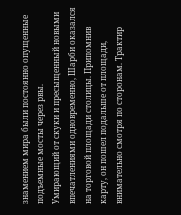знамением мира были постоянно опущенные подъемные мосты через рвы.
Умирающий от скуки и пресыщенный новыми впечатлениями одновременно, Шарби оказался на торговой площади столицы. Припомнив карту, он пошел подальше от площади, внимательно смотря по сторонам. Трактир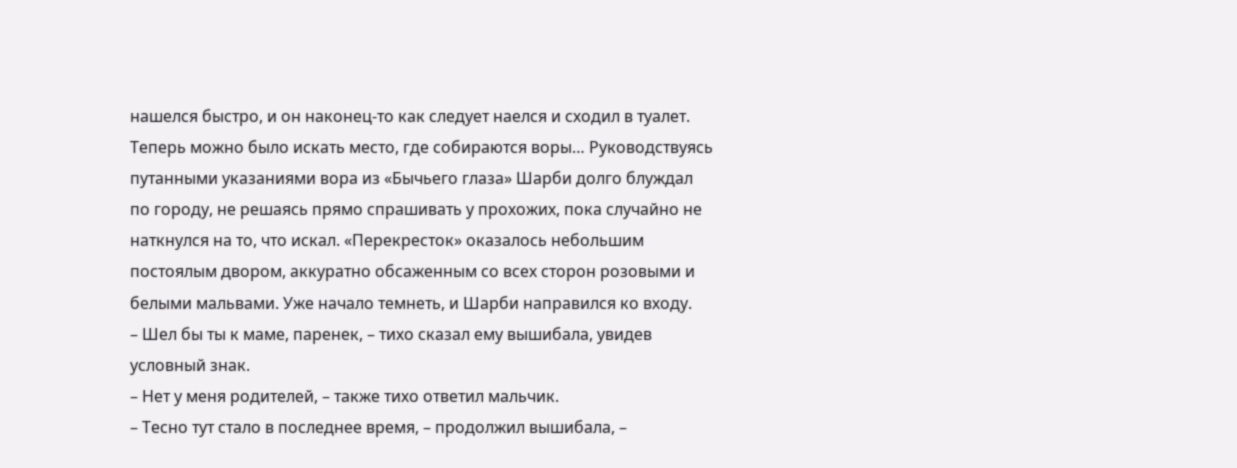нашелся быстро, и он наконец-то как следует наелся и сходил в туалет. Теперь можно было искать место, где собираются воры… Руководствуясь путанными указаниями вора из «Бычьего глаза» Шарби долго блуждал по городу, не решаясь прямо спрашивать у прохожих, пока случайно не наткнулся на то, что искал. «Перекресток» оказалось небольшим постоялым двором, аккуратно обсаженным со всех сторон розовыми и белыми мальвами. Уже начало темнеть, и Шарби направился ко входу.
– Шел бы ты к маме, паренек, – тихо сказал ему вышибала, увидев условный знак.
– Нет у меня родителей, – также тихо ответил мальчик.
– Тесно тут стало в последнее время, – продолжил вышибала, –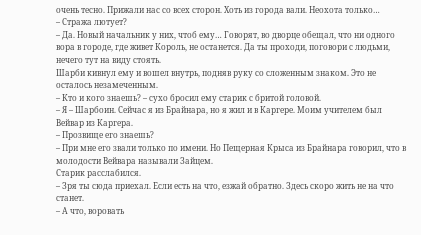очень тесно. Прижали нас со всех сторон. Хоть из города вали. Неохота только…
– Стража лютует?
– Да. Новый начальник у них, чтоб ему… Говорят, во дворце обещал, что ни одного вора в городе, где живет Король, не останется. Да ты проходи, поговори с людьми, нечего тут на виду стоять.
Шарби кивнул ему и вошел внутрь, подняв руку со сложенным знаком. Это не осталось незамеченным.
– Кто и кого знаешь? – сухо бросил ему старик с бритой головой.
– Я – Шарбоин. Сейчас я из Брайнара, но я жил и в Каргере. Моим учителем был Вейвар из Каргера.
– Прозвище его знаешь?
– При мне его звали только по имени. Но Пещерная Крыса из Брайнара говорил, что в молодости Вейвара называли Зайцем.
Старик расслабился.
– Зря ты сюда приехал. Если есть на что, езжай обратно. Здесь скоро жить не на что станет.
– А что, воровать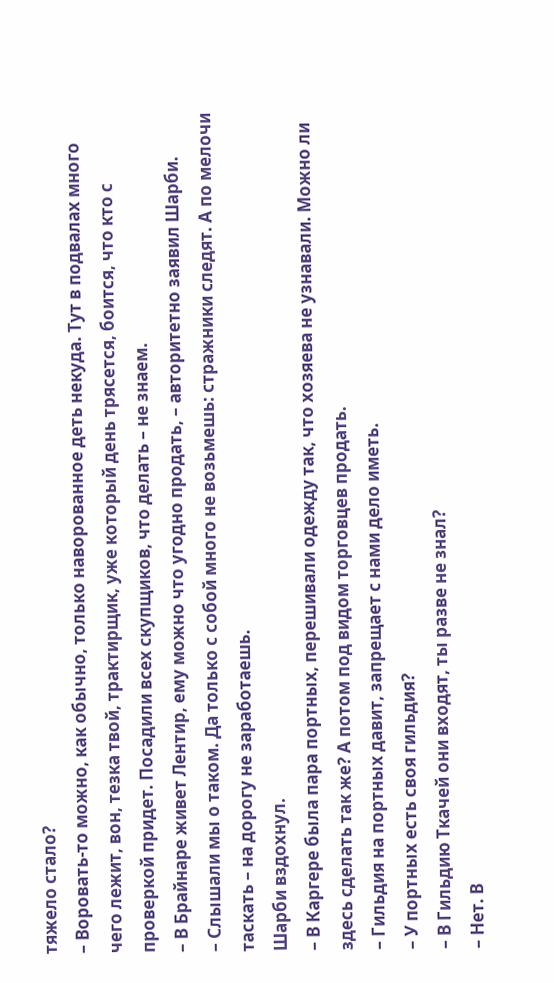тяжело стало?
– Воровать-то можно, как обычно, только наворованное деть некуда. Тут в подвалах много чего лежит, вон, тезка твой, трактирщик, уже который день трясется, боится, что кто с проверкой придет. Посадили всех скупщиков, что делать – не знаем.
– В Брайнаре живет Лентир, ему можно что угодно продать, – авторитетно заявил Шарби.
– Слышали мы о таком. Да только с собой много не возьмешь: стражники следят. А по мелочи таскать – на дорогу не заработаешь.
Шарби вздохнул.
– В Каргере была пара портных, перешивали одежду так, что хозяева не узнавали. Можно ли здесь сделать так же? А потом под видом торговцев продать.
– Гильдия на портных давит, запрещает с нами дело иметь.
– У портных есть своя гильдия?
– В Гильдию Ткачей они входят, ты разве не знал?
– Нет. В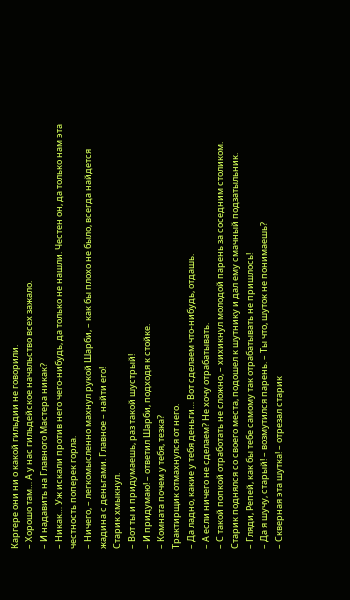Каргере они ни о какой гильдии не говорили.
– Хорошо там… А у нас гильдейское начальство всех зажало.
– И надавить на Главного Мастера никак?
– Никак… Уж искали против него чего-нибудь, да только не нашли. Честен он, да только нам эта честность поперек горла.
– Ничего, – легкомысленно махнул рукой Шарби, – как бы плохо не было, всегда найдется жадина с деньгами. Главное – найти его!
Старик хмыкнул.
– Вот ты и придумаешь, раз такой шустрый!
– И придумаю! – ответил Шарби, подходя к стойке.
– Комната почем у тебя, тезка?
Трактирщик отмахнулся от него.
– Да ладно, какие у тебя деньги… Вот сделаем что-нибудь, отдашь.
– А если ничего не сделаем? Не хочу отрабатывать.
– С такой попкой отработать не сложно, – хихикнул молодой парень за соседним столиком.
Старик поднялся со своего места, подошел к шутнику и дал ему смачный подзатыльник.
– Гляди, Репей, как бы тебе самому так отрабатывать не пришлось!
– Да я шучу, старый! – возмутился парень. – Ты что, шуток не понимаешь?
– Скверная эта шутка! – отрезал старик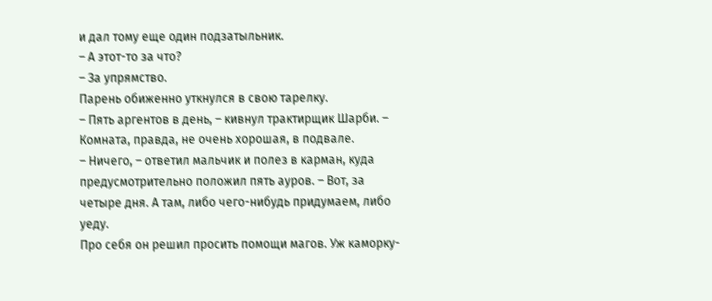и дал тому еще один подзатыльник.
– А этот-то за что?
– За упрямство.
Парень обиженно уткнулся в свою тарелку.
– Пять аргентов в день, – кивнул трактирщик Шарби. – Комната, правда, не очень хорошая, в подвале.
– Ничего, – ответил мальчик и полез в карман, куда предусмотрительно положил пять ауров. – Вот, за четыре дня. А там, либо чего-нибудь придумаем, либо уеду.
Про себя он решил просить помощи магов. Уж каморку-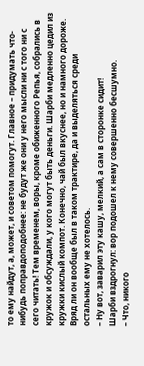то ему найдут, а, может, и советом помогут. Главное – придумать что-нибудь поправдоподобнее: не будут же они у него мысли ни с того ни с сего читать! Тем временем, воры, кроме обиженного Репья, собрались в кружок и обсуждали, у кого могут быть деньги. Шарби медленно цедил из кружки кислый компот. Конечно, чай был вкуснее, но и намного дороже. Вряд ли он вообще был в таком трактире, да и выделяться среди остальных ему не хотелось.
– Ну вот, заварил эту кашу, мелкий, а сам в сторонке сидит!
Шарби вздрогнул: вор подошел к нему совершенно бесшумно.
– Что, никого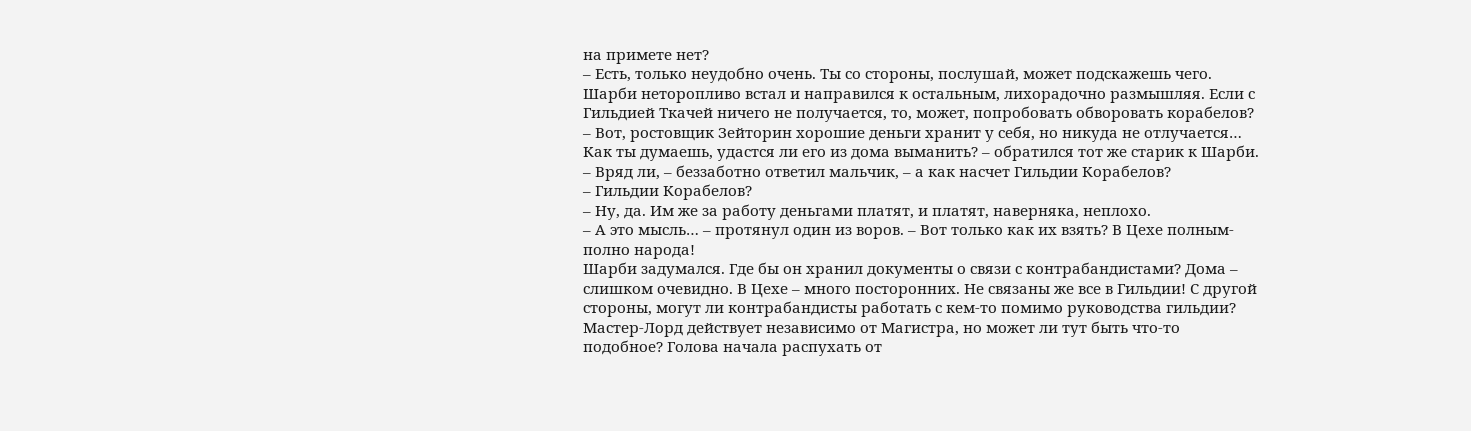на примете нет?
– Есть, только неудобно очень. Ты со стороны, послушай, может подскажешь чего.
Шарби неторопливо встал и направился к остальным, лихорадочно размышляя. Если с Гильдией Ткачей ничего не получается, то, может, попробовать обворовать корабелов?
– Вот, ростовщик Зейторин хорошие деньги хранит у себя, но никуда не отлучается… Как ты думаешь, удастся ли его из дома выманить? – обратился тот же старик к Шарби.
– Вряд ли, – беззаботно ответил мальчик, – а как насчет Гильдии Корабелов?
– Гильдии Корабелов?
– Ну, да. Им же за работу деньгами платят, и платят, наверняка, неплохо.
– А это мысль… – протянул один из воров. – Вот только как их взять? В Цехе полным-полно народа!
Шарби задумался. Где бы он хранил документы о связи с контрабандистами? Дома – слишком очевидно. В Цехе – много посторонних. Не связаны же все в Гильдии! С другой стороны, могут ли контрабандисты работать с кем-то помимо руководства гильдии? Мастер-Лорд действует независимо от Магистра, но может ли тут быть что-то подобное? Голова начала распухать от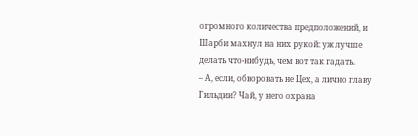огромного количества предположений, и Шарби махнул на них рукой: уж лучше делать что-нибудь, чем вот так гадать.
– А, если, обворовать не Цех, а лично главу Гильдии? Чай, у него охрана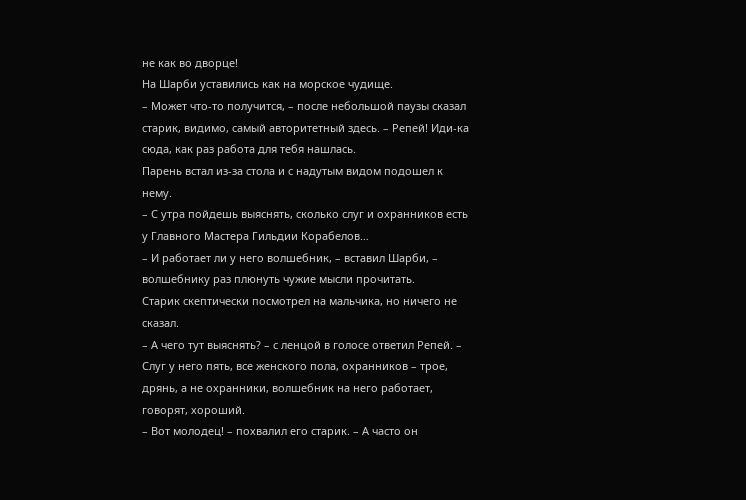не как во дворце!
На Шарби уставились как на морское чудище.
– Может что-то получится, – после небольшой паузы сказал старик, видимо, самый авторитетный здесь. – Репей! Иди-ка сюда, как раз работа для тебя нашлась.
Парень встал из-за стола и с надутым видом подошел к нему.
– С утра пойдешь выяснять, сколько слуг и охранников есть у Главного Мастера Гильдии Корабелов…
– И работает ли у него волшебник, – вставил Шарби, – волшебнику раз плюнуть чужие мысли прочитать.
Старик скептически посмотрел на мальчика, но ничего не сказал.
– А чего тут выяснять? – с ленцой в голосе ответил Репей. – Слуг у него пять, все женского пола, охранников – трое, дрянь, а не охранники, волшебник на него работает, говорят, хороший.
– Вот молодец! – похвалил его старик. – А часто он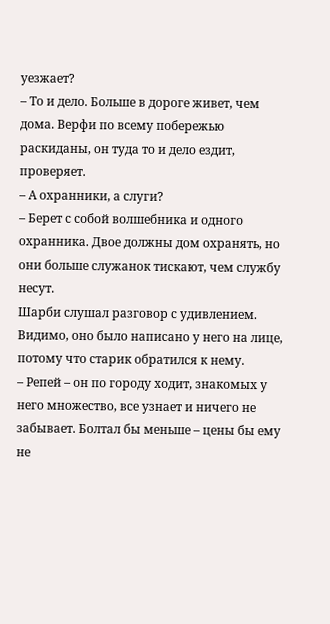уезжает?
– То и дело. Больше в дороге живет, чем дома. Верфи по всему побережью раскиданы, он туда то и дело ездит, проверяет.
– А охранники, а слуги?
– Берет с собой волшебника и одного охранника. Двое должны дом охранять, но они больше служанок тискают, чем службу несут.
Шарби слушал разговор с удивлением. Видимо, оно было написано у него на лице, потому что старик обратился к нему.
– Репей – он по городу ходит, знакомых у него множество, все узнает и ничего не забывает. Болтал бы меньше – цены бы ему не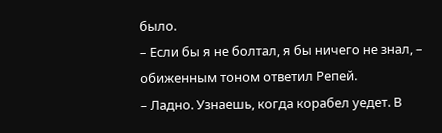было.
– Если бы я не болтал, я бы ничего не знал, – обиженным тоном ответил Репей.
– Ладно. Узнаешь, когда корабел уедет. В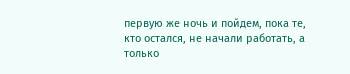первую же ночь и пойдем, пока те, кто остался, не начали работать, а только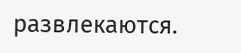развлекаются.